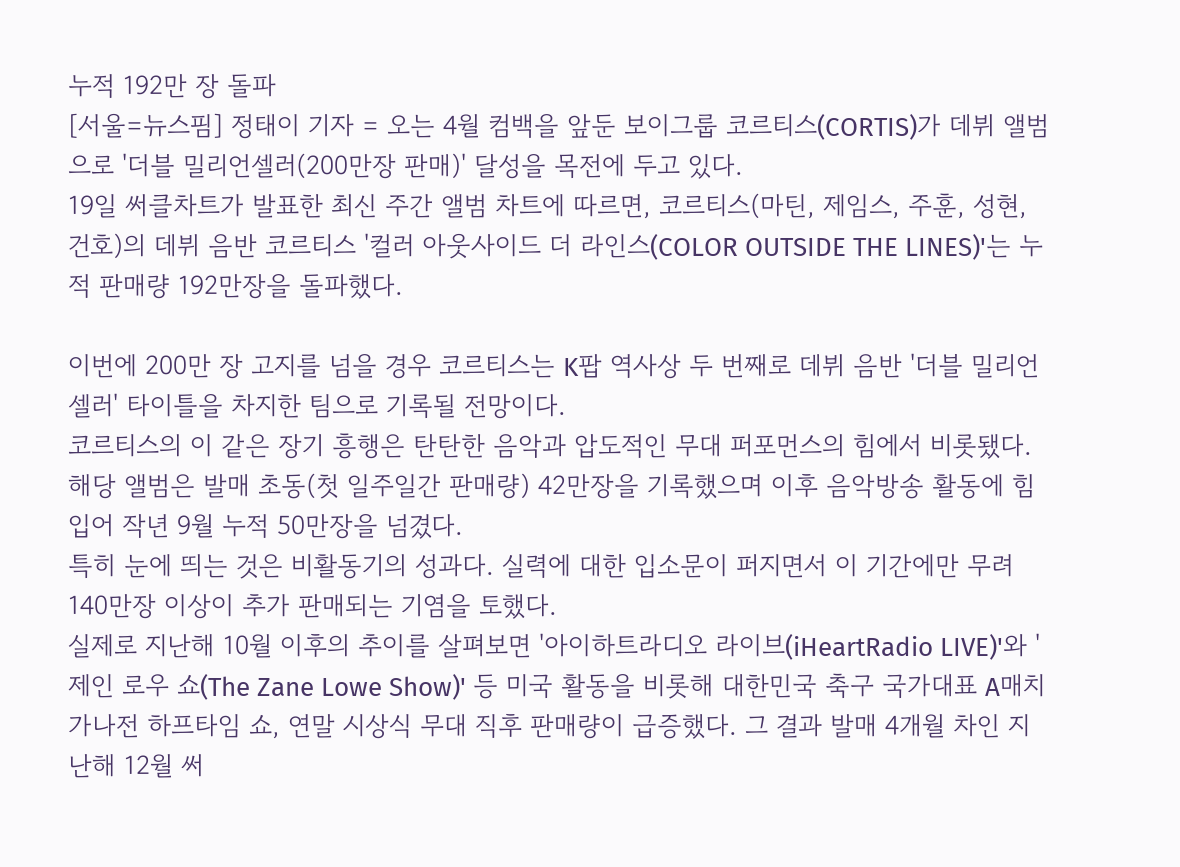누적 192만 장 돌파
[서울=뉴스핌] 정태이 기자 = 오는 4월 컴백을 앞둔 보이그룹 코르티스(CORTIS)가 데뷔 앨범으로 '더블 밀리언셀러(200만장 판매)' 달성을 목전에 두고 있다.
19일 써클차트가 발표한 최신 주간 앨범 차트에 따르면, 코르티스(마틴, 제임스, 주훈, 성현, 건호)의 데뷔 음반 코르티스 '컬러 아웃사이드 더 라인스(COLOR OUTSIDE THE LINES)'는 누적 판매량 192만장을 돌파했다.

이번에 200만 장 고지를 넘을 경우 코르티스는 K팝 역사상 두 번째로 데뷔 음반 '더블 밀리언셀러' 타이틀을 차지한 팀으로 기록될 전망이다.
코르티스의 이 같은 장기 흥행은 탄탄한 음악과 압도적인 무대 퍼포먼스의 힘에서 비롯됐다. 해당 앨범은 발매 초동(첫 일주일간 판매량) 42만장을 기록했으며 이후 음악방송 활동에 힘입어 작년 9월 누적 50만장을 넘겼다.
특히 눈에 띄는 것은 비활동기의 성과다. 실력에 대한 입소문이 퍼지면서 이 기간에만 무려 140만장 이상이 추가 판매되는 기염을 토했다.
실제로 지난해 10월 이후의 추이를 살펴보면 '아이하트라디오 라이브(iHeartRadio LIVE)'와 '제인 로우 쇼(The Zane Lowe Show)' 등 미국 활동을 비롯해 대한민국 축구 국가대표 A매치 가나전 하프타임 쇼, 연말 시상식 무대 직후 판매량이 급증했다. 그 결과 발매 4개월 차인 지난해 12월 써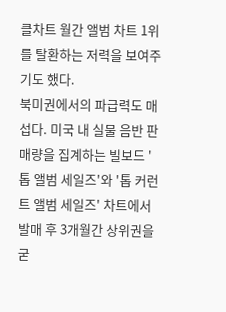클차트 월간 앨범 차트 1위를 탈환하는 저력을 보여주기도 했다.
북미권에서의 파급력도 매섭다. 미국 내 실물 음반 판매량을 집계하는 빌보드 '톱 앨범 세일즈'와 '톱 커런트 앨범 세일즈' 차트에서 발매 후 3개월간 상위권을 굳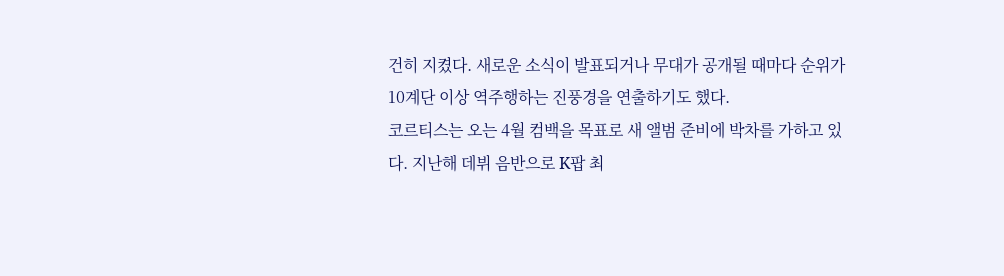건히 지켰다. 새로운 소식이 발표되거나 무대가 공개될 때마다 순위가 10계단 이상 역주행하는 진풍경을 연출하기도 했다.
코르티스는 오는 4월 컴백을 목표로 새 앨범 준비에 박차를 가하고 있다. 지난해 데뷔 음반으로 K팝 최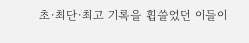초·최단·최고 기록을 휩쓸었던 이들이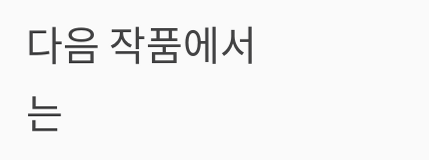다음 작품에서는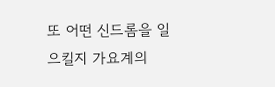또 어떤 신드롬을 일으킬지 가요계의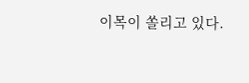이목이 쏠리고 있다.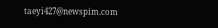taeyi427@newspim.com